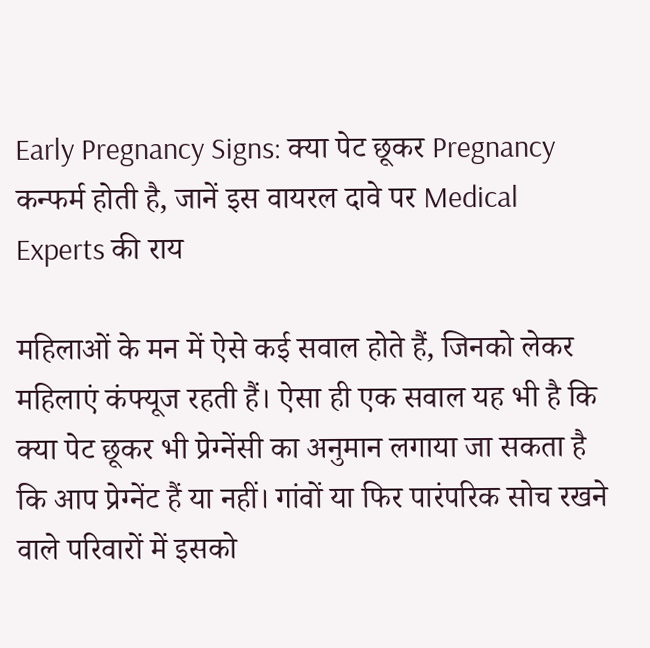Early Pregnancy Signs: क्या पेट छूकर Pregnancy कन्फर्म होती है, जानें इस वायरल दावे पर Medical Experts की राय

महिलाओं के मन में ऐसे कई सवाल होते हैं, जिनको लेकर महिलाएं कंफ्यूज रहती हैं। ऐसा ही एक सवाल यह भी है कि क्या पेट छूकर भी प्रेग्नेंसी का अनुमान लगाया जा सकता है कि आप प्रेग्नेंट हैं या नहीं। गांवों या फिर पारंपरिक सोच रखने वाले परिवारों में इसको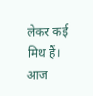लेकर कई मिथ हैं।
आज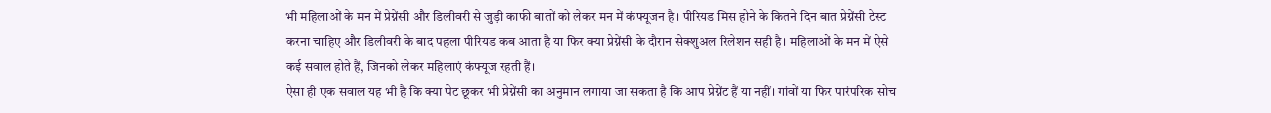भी महिलाओं के मन में प्रेग्नेंसी और डिलीवरी से जुड़ी काफी बातों को लेकर मन में कंफ्यूजन है। पीरियड मिस होने के कितने दिन बात प्रेग्नेंसी टेस्ट करना चाहिए और डिलीवरी के बाद पहला पीरियड कब आता है या फिर क्या प्रेग्नेंसी के दौरान सेक्शुअल रिलेशन सही है। महिलाओं के मन में ऐसे कई सवाल होते हैं, जिनको लेकर महिलाएं कंफ्यूज रहती हैं।
ऐसा ही एक सवाल यह भी है कि क्या पेट छूकर भी प्रेग्नेंसी का अनुमान लगाया जा सकता है कि आप प्रेग्नेंट हैं या नहीं। गांवों या फिर पारंपरिक सोच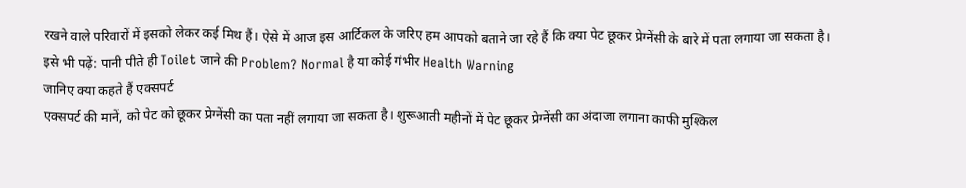रखने वाले परिवारों में इसको लेकर कई मिथ हैं। ऐसे में आज इस आर्टिकल के जरिए हम आपको बताने जा रहे हैं कि क्या पेट छूकर प्रेग्नेंसी के बारे में पता लगाया जा सकता है।
इसे भी पढ़ें: पानी पीते ही Toilet जाने की Problem? Normal है या कोई गंभीर Health Warning
जानिए क्या कहते हैं एक्सपर्ट
एक्सपर्ट की मानें, को पेट को छूकर प्रेग्नेंसी का पता नहीं लगाया जा सकता है। शुरूआती महीनों में पेट छूकर प्रेग्नेंसी का अंदाजा लगाना काफी मुश्किल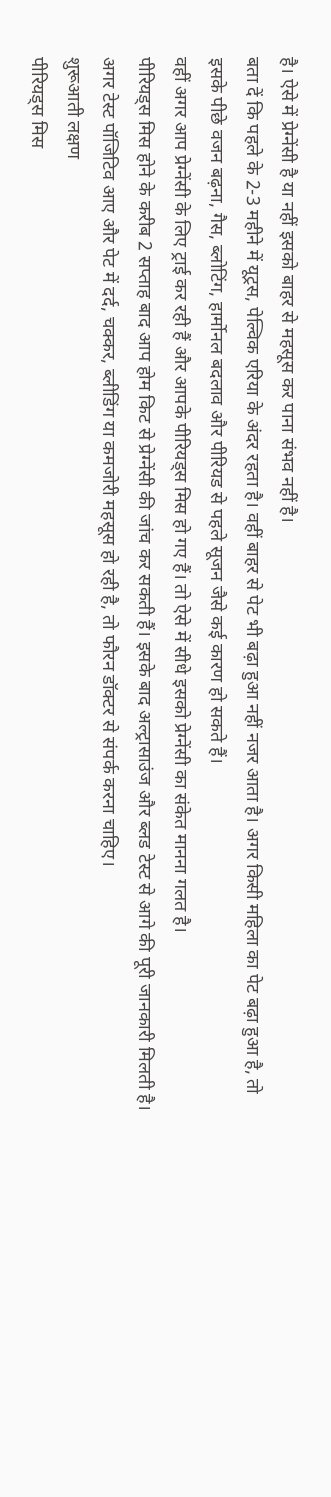है। ऐसे में प्रेग्नेंसी है या नहीं इसको बाहर से महसूस कर पाना संभव नहीं है।
बता दें कि पहले के 2-3 महीने में यूट्रस, पेल्विक एरिया के अंदर रहता है। वहीं बाहर से पेट भी बढ़ा हुआ नहीं नजर आता है। अगर किसी महिला का पेट बढ़ा हुआ है, तो इसके पीछे वजन बढ़ना, गैस, ब्लोटिंग, हार्मोनल बदलाव और पीरियड से पहले सूजन जैसे कई कारण हो सकते हैं।
वहीं अगर आप प्रेग्नेंसी के लिए ट्राई कर रही हैं और आपके पीरियड्स मिस हो गए हैं। तो ऐसे में सीधे इसको प्रेग्नेंसी का संकेत मानना गलत है।
पीरियड्स मिस होने के करीब 2 सप्ताह बाद आप होम किट से प्रेग्नेंसी की जांच कर सकती हैं। इसके बाद अल्ट्रासाउंज और ब्लड टेस्ट से आगे की पूरी जानकारी मिलती है।
अगर टेस्ट पॉजिटिव आए और पेट में दर्द, चक्कर, ब्लीडिंग या कमजोरी महसूस हो रही है, तो फौरन डॉक्टर से संपर्क करना चाहिए।
शुरूआती लक्षण
पीरियड्स मिस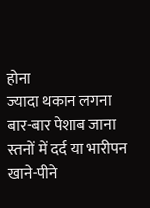होना
ज्यादा थकान लगना
बार-बार पेशाब जाना
स्तनों में दर्द या भारीपन
खाने-पीने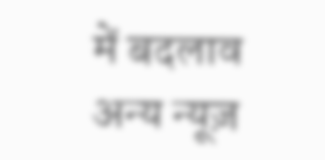में बदलाव
अन्य न्यूज़